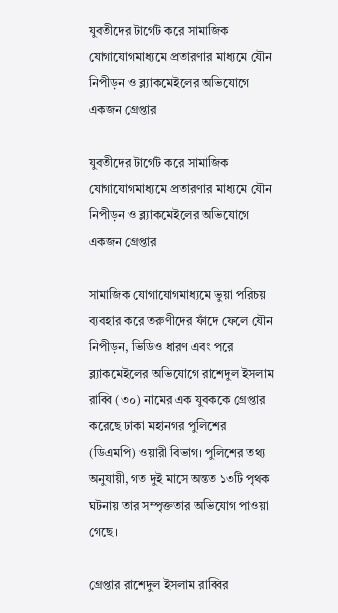যুবতীদের টার্গেট করে সামাজিক যোগাযোগমাধ্যমে প্রতারণার মাধ্যমে যৌন নিপীড়ন ও ব্ল্যাকমেইলের অভিযোগে একজন গ্রেপ্তার

যুবতীদের টার্গেট করে সামাজিক যোগাযোগমাধ্যমে প্রতারণার মাধ্যমে যৌন নিপীড়ন ও ব্ল্যাকমেইলের অভিযোগে একজন গ্রেপ্তার

সামাজিক যোগাযোগমাধ্যমে ভুয়া পরিচয় ব্যবহার করে তরুণীদের ফাঁদে ফেলে যৌন নিপীড়ন, ভিডিও ধারণ এবং পরে ব্ল্যাকমেইলের অভিযোগে রাশেদুল ইসলাম রাব্বি (৩০) নামের এক যুবককে গ্রেপ্তার করেছে ঢাকা মহানগর পুলিশের (ডিএমপি) ওয়ারী বিভাগ। পুলিশের তথ্য অনুযায়ী, গত দুই মাসে অন্তত ১৩টি পৃথক ঘটনায় তার সম্পৃক্ততার অভিযোগ পাওয়া গেছে।

গ্রেপ্তার রাশেদুল ইসলাম রাব্বির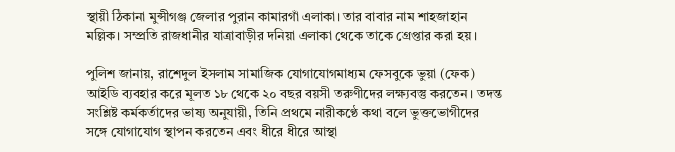স্থায়ী ঠিকানা মুন্সীগঞ্জ জেলার পুরান কামারগাঁ এলাকা। তার বাবার নাম শাহজাহান মল্লিক। সম্প্রতি রাজধানীর যাত্রাবাড়ীর দনিয়া এলাকা থেকে তাকে গ্রেপ্তার করা হয়।

পুলিশ জানায়, রাশেদুল ইসলাম সামাজিক যোগাযোগমাধ্যম ফেসবুকে ভুয়া (ফেক) আইডি ব্যবহার করে মূলত ১৮ থেকে ২০ বছর বয়সী তরুণীদের লক্ষ্যবস্তু করতেন। তদন্ত সংশ্লিষ্ট কর্মকর্তাদের ভাষ্য অনুযায়ী, তিনি প্রথমে নারীকণ্ঠে কথা বলে ভুক্তভোগীদের সঙ্গে যোগাযোগ স্থাপন করতেন এবং ধীরে ধীরে আস্থা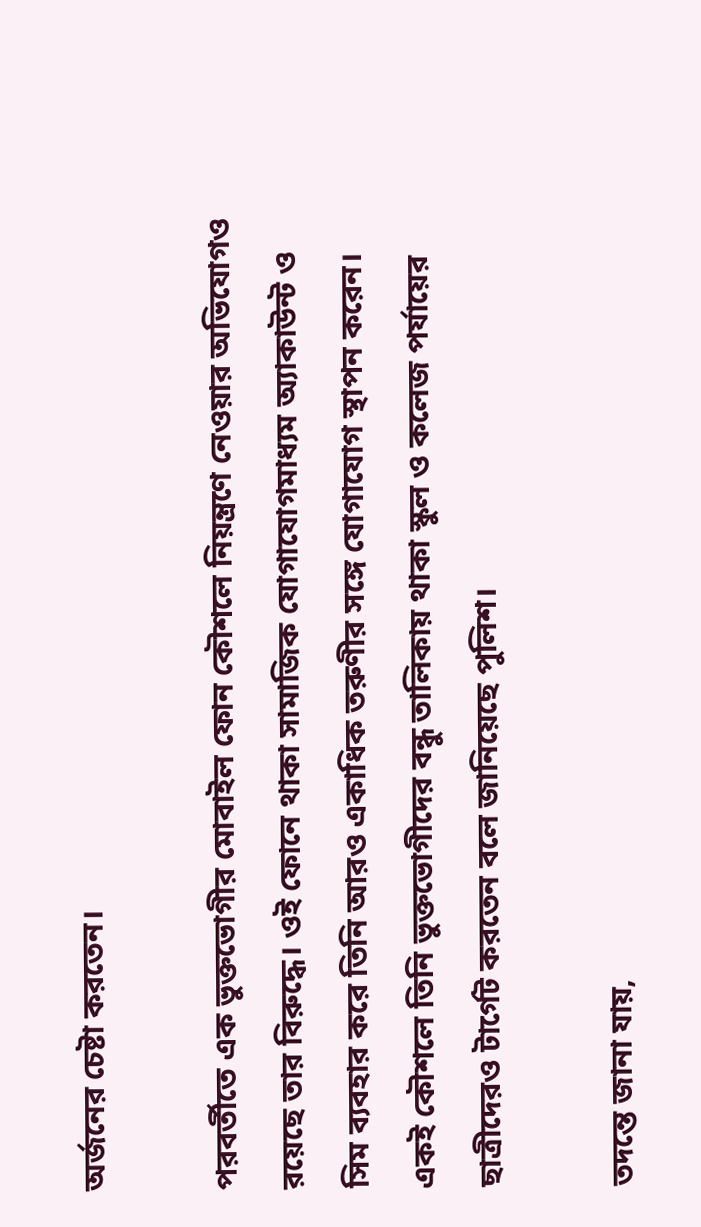অর্জনের চেষ্টা করতেন।

পরবর্তীতে এক ভুক্তভোগীর মোবাইল ফোন কৌশলে নিয়ন্ত্রণে নেওয়ার অভিযোগও রয়েছে তার বিরুদ্ধে। ওই ফোনে থাকা সামাজিক যোগাযোগমাধ্যম অ্যাকাউন্ট ও সিম ব্যবহার করে তিনি আরও একাধিক তরুণীর সঙ্গে যোগাযোগ স্থাপন করেন। একই কৌশলে তিনি ভুক্তভোগীদের বন্ধু তালিকায় থাকা স্কুল ও কলেজ পর্যায়ের ছাত্রীদেরও টার্গেট করতেন বলে জানিয়েছে পুলিশ।

তদন্তে জানা যায়,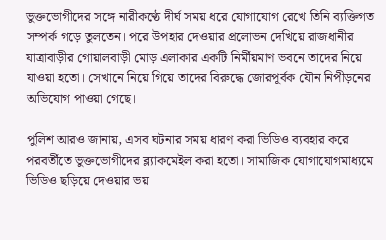ভুক্তভোগীদের সঙ্গে নারীকণ্ঠে দীর্ঘ সময় ধরে যোগাযোগ রেখে তিনি ব্যক্তিগত সম্পর্ক গড়ে তুলতেন। পরে উপহার দেওয়ার প্রলোভন দেখিয়ে রাজধানীর যাত্রাবাড়ীর গোয়ালবাড়ী মোড় এলাকার একটি নির্মীয়মাণ ভবনে তাদের নিয়ে যাওয়া হতো। সেখানে নিয়ে গিয়ে তাদের বিরুদ্ধে জোরপূর্বক যৌন নিপীড়নের অভিযোগ পাওয়া গেছে।

পুলিশ আরও জানায়, এসব ঘটনার সময় ধারণ করা ভিডিও ব্যবহার করে পরবর্তীতে ভুক্তভোগীদের ব্ল্যাকমেইল করা হতো। সামাজিক যোগাযোগমাধ্যমে ভিডিও ছড়িয়ে দেওয়ার ভয়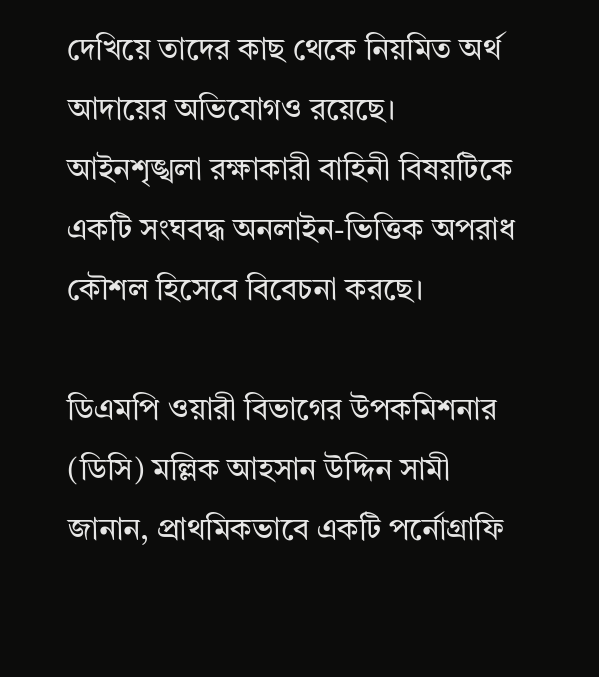দেখিয়ে তাদের কাছ থেকে নিয়মিত অর্থ আদায়ের অভিযোগও রয়েছে। আইনশৃঙ্খলা রক্ষাকারী বাহিনী বিষয়টিকে একটি সংঘবদ্ধ অনলাইন-ভিত্তিক অপরাধ কৌশল হিসেবে বিবেচনা করছে।

ডিএমপি ওয়ারী বিভাগের উপকমিশনার (ডিসি) মল্লিক আহসান উদ্দিন সামী জানান, প্রাথমিকভাবে একটি পর্নোগ্রাফি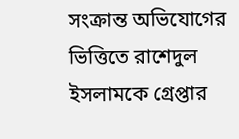সংক্রান্ত অভিযোগের ভিত্তিতে রাশেদুল ইসলামকে গ্রেপ্তার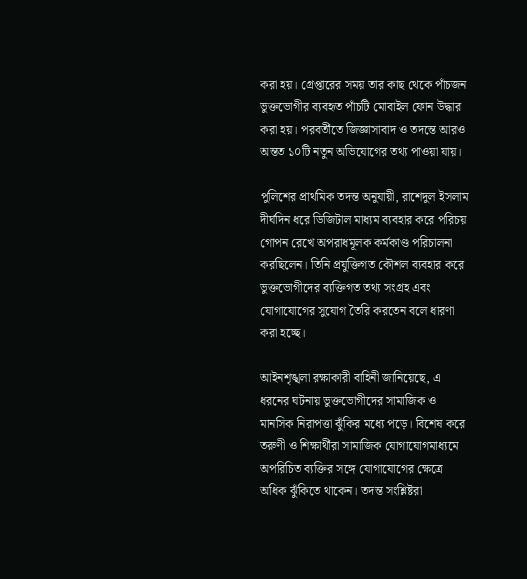করা হয়। গ্রেপ্তারের সময় তার কাছ থেকে পাঁচজন ভুক্তভোগীর ব্যবহৃত পাঁচটি মোবাইল ফোন উদ্ধার করা হয়। পরবর্তীতে জিজ্ঞাসাবাদ ও তদন্তে আরও অন্তত ১০টি নতুন অভিযোগের তথ্য পাওয়া যায়।

পুলিশের প্রাথমিক তদন্ত অনুযায়ী, রাশেদুল ইসলাম দীর্ঘদিন ধরে ডিজিটাল মাধ্যম ব্যবহার করে পরিচয় গোপন রেখে অপরাধমূলক কর্মকাণ্ড পরিচালনা করছিলেন। তিনি প্রযুক্তিগত কৌশল ব্যবহার করে ভুক্তভোগীদের ব্যক্তিগত তথ্য সংগ্রহ এবং যোগাযোগের সুযোগ তৈরি করতেন বলে ধারণা করা হচ্ছে।

আইনশৃঙ্খলা রক্ষাকারী বাহিনী জানিয়েছে, এ ধরনের ঘটনায় ভুক্তভোগীদের সামাজিক ও মানসিক নিরাপত্তা ঝুঁকির মধ্যে পড়ে। বিশেষ করে তরুণী ও শিক্ষার্থীরা সামাজিক যোগাযোগমাধ্যমে অপরিচিত ব্যক্তির সঙ্গে যোগাযোগের ক্ষেত্রে অধিক ঝুঁকিতে থাকেন। তদন্ত সংশ্লিষ্টরা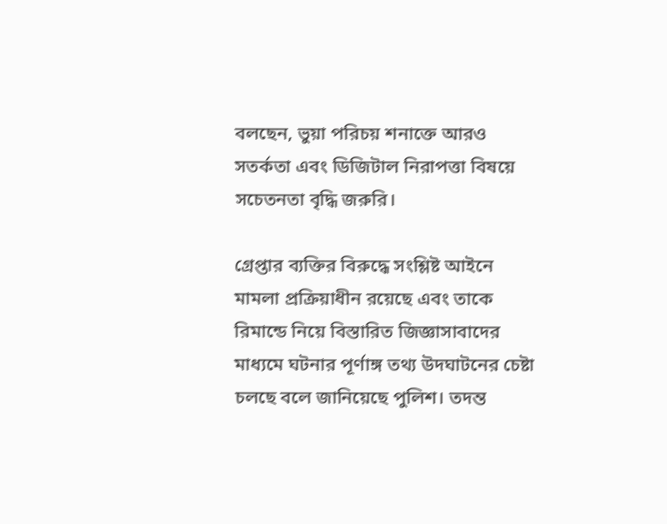বলছেন, ভুয়া পরিচয় শনাক্তে আরও সতর্কতা এবং ডিজিটাল নিরাপত্তা বিষয়ে সচেতনতা বৃদ্ধি জরুরি।

গ্রেপ্তার ব্যক্তির বিরুদ্ধে সংশ্লিষ্ট আইনে মামলা প্রক্রিয়াধীন রয়েছে এবং তাকে রিমান্ডে নিয়ে বিস্তারিত জিজ্ঞাসাবাদের মাধ্যমে ঘটনার পূর্ণাঙ্গ তথ্য উদঘাটনের চেষ্টা চলছে বলে জানিয়েছে পুলিশ। তদন্ত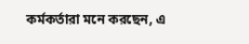কর্মকর্তারা মনে করছেন, এ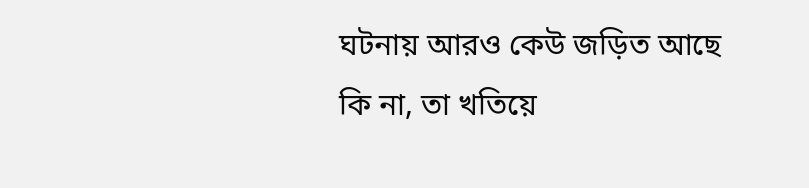ঘটনায় আরও কেউ জড়িত আছে কি না, তা খতিয়ে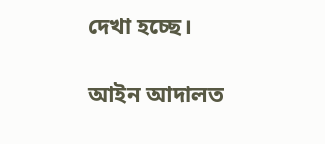দেখা হচ্ছে।

আইন আদালত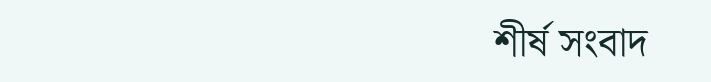শীর্ষ সংবাদ